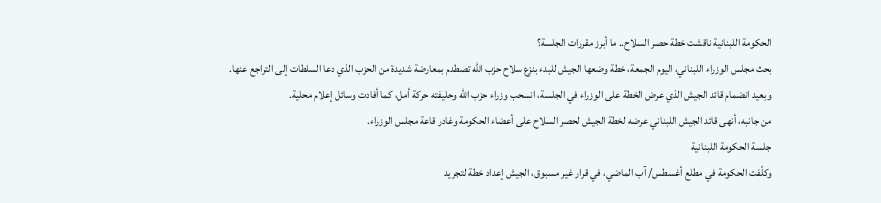الحكومة اللبنانية ناقشت خطة حصر السلاح.. ما أبرز مقررات الجلسة؟
بحث مجلس الوزراء اللبناني، اليوم الجمعة، خطة وضعها الجيش للبدء بنزع سلاح حزب الله تصطدم بمعارضة شديدة من الحزب الذي دعا السلطات إلى التراجع عنها.
وبعيد انضمام قائد الجيش الذي عرض الخطة على الوزراء في الجلسة، انسحب وزراء حزب الله وحليفته حركة أمل، كما أفادت وسائل إعلام محلية.
من جانبه، أنهى قائد الجيش اللبناني عرضه لخطة الجيش لحصر السلاح على أعضاء الحكومة وغادر قاعة مجلس الوزراء.
جلسة الحكومة اللبنانية
وكلّفت الحكومة في مطلع أغسطس/ آب الماضي، في قرار غير مسبوق، الجيش إعداد خطة لتجريد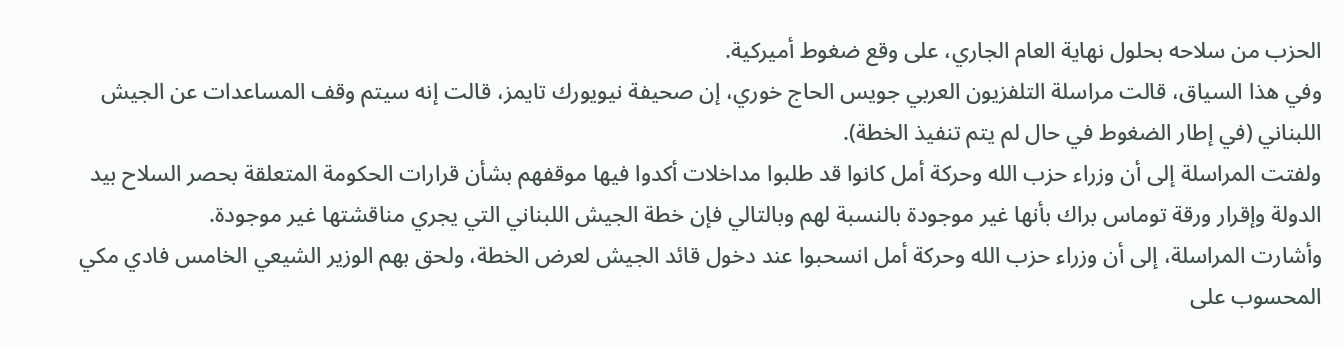الحزب من سلاحه بحلول نهاية العام الجاري، على وقع ضغوط أميركية.
وفي هذا السياق، قالت مراسلة التلفزيون العربي جويس الحاج خوري، إن صحيفة نيويورك تايمز، قالت إنه سيتم وقف المساعدات عن الجيش اللبناني (في إطار الضغوط في حال لم يتم تنفيذ الخطة).
ولفتت المراسلة إلى أن وزراء حزب الله وحركة أمل كانوا قد طلبوا مداخلات أكدوا فيها موقفهم بشأن قرارات الحكومة المتعلقة بحصر السلاح بيد الدولة وإقرار ورقة توماس براك بأنها غير موجودة بالنسبة لهم وبالتالي فإن خطة الجيش اللبناني التي يجري مناقشتها غير موجودة.
وأشارت المراسلة، إلى أن وزراء حزب الله وحركة أمل انسحبوا عند دخول قائد الجيش لعرض الخطة، ولحق بهم الوزير الشيعي الخامس فادي مكي المحسوب على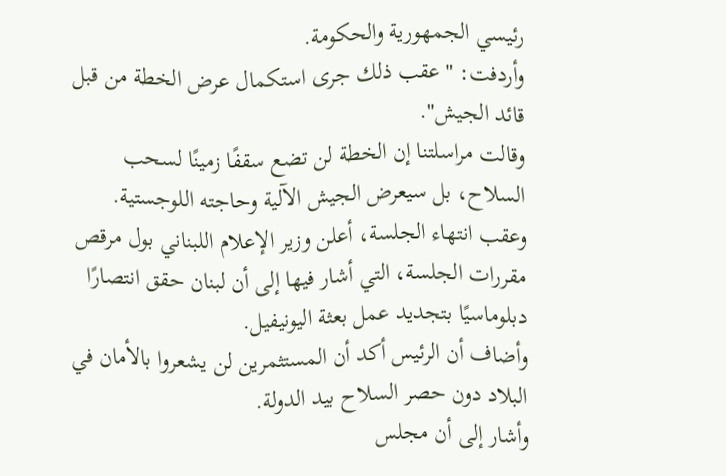رئيسي الجمهورية والحكومة.
وأردفت: "عقب ذلك جرى استكمال عرض الخطة من قبل قائد الجيش".
وقالت مراسلتنا إن الخطة لن تضع سقفًا زمينًا لسحب السلاح، بل سيعرض الجيش الآلية وحاجته اللوجستية.
وعقب انتهاء الجلسة، أعلن وزير الإعلام اللبناني بول مرقص مقررات الجلسة، التي أشار فيها إلى أن لبنان حقق انتصارًا دبلوماسيًا بتجديد عمل بعثة اليونيفيل.
وأضاف أن الرئيس أكد أن المستثمرين لن يشعروا بالأمان في البلاد دون حصر السلاح بيد الدولة.
وأشار إلى أن مجلس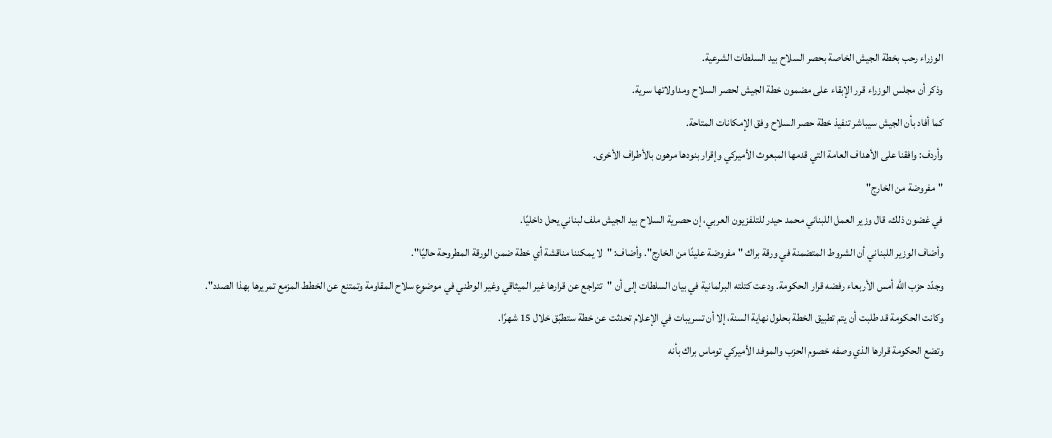الوزراء رحب بخطة الجيش الخاصة بحصر السلاح بيد السلطات الشرعية.
وذكر أن مجلس الوزراء قرر الإبقاء على مضمون خطة الجيش لحصر السلاح ومداولاتها سرية.
كما أفاد بأن الجيش سيباشر تنفيذ خطة حصر السلاح وفق الإمكانات المتاحة.
وأردف: وافقنا على الأهداف العامة التي قدمها المبعوث الأميركي وإقرار بنودها مرهون بالأطراف الأخرى.
"مفروضة من الخارج"
في غضون ذلك، قال وزير العمل اللبناني محمد حيدر للتلفزيون العربي، إن حصرية السلاح بيد الجيش ملف لبناني يحل داخليًا.
وأضاف الوزير اللبناني أن الشروط المتضمنة في ورقة براك "مفروضة علينًا من الخارج". وأضاف: "لا يمكننا مناقشة أي خطة ضمن الورقة المطروحة حاليًا".
وجدّد حزب الله أمس الأربعاء رفضه قرار الحكومة. ودعت كتلته البرلمانية في بيان السلطات إلى أن "تتراجع عن قرارها غير الميثاقي وغير الوطني في موضوع سلاح المقاومة وتمتنع عن الخطط المزمع تمريرها بهذا الصدد".
وكانت الحكومة قد طلبت أن يتم تطبيق الخطة بحلول نهاية السنة، إلا أن تسريبات في الإعلام تحدثت عن خطة ستطبّق خلال 15 شهرًا.
وتضع الحكومة قرارها الذي وصفه خصوم الحزب والموفد الأميركي توماس براك بأنه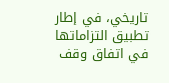تاريخي، في إطار تطبيق التزاماتها في اتفاق وقف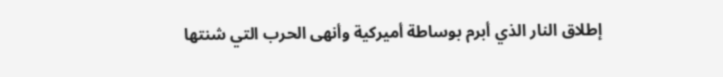إطلاق النار الذي أبرم بوساطة أميركية وأنهى الحرب التي شنتها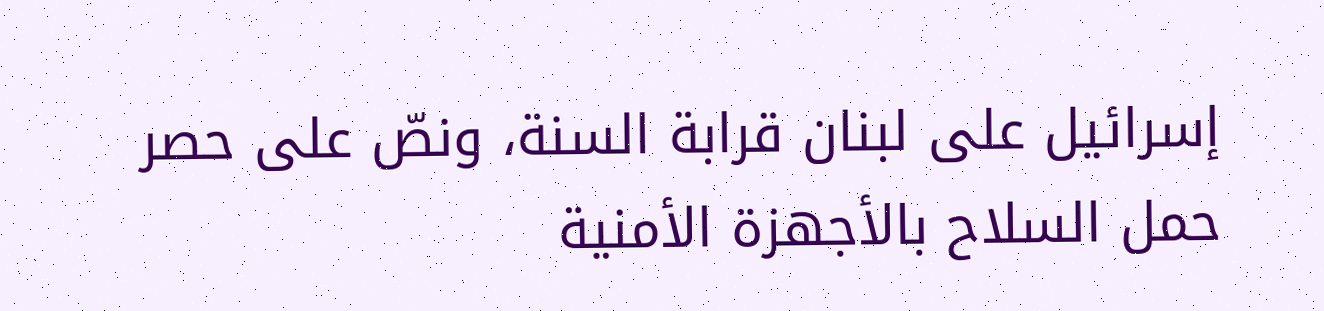إسرائيل على لبنان قرابة السنة، ونصّ على حصر حمل السلاح بالأجهزة الأمنية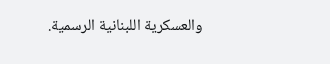والعسكرية اللبنانية الرسمية.